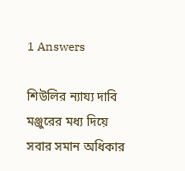1 Answers

শিউলির ন্যায্য দাবি মঞ্জুরের মধ্য দিয়ে সবার সমান অধিকার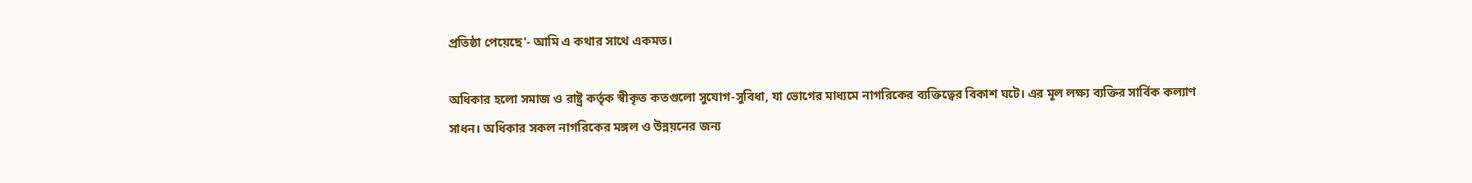প্রতিষ্ঠা পেয়েছে'- আমি এ কথার সাথে একমত।

অধিকার হলো সমাজ ও রাষ্ট্র কর্তৃক স্বীকৃত কতগুলো সুযোগ-সুবিধা, যা ভোগের মাধ্যমে নাগরিকের ব্যক্তিত্বের বিকাশ ঘটে। এর মূল লক্ষ্য ব্যক্তির সার্বিক কল্যাণ সাধন। অধিকার সকল নাগরিকের মঙ্গল ও উন্নয়নের জন্য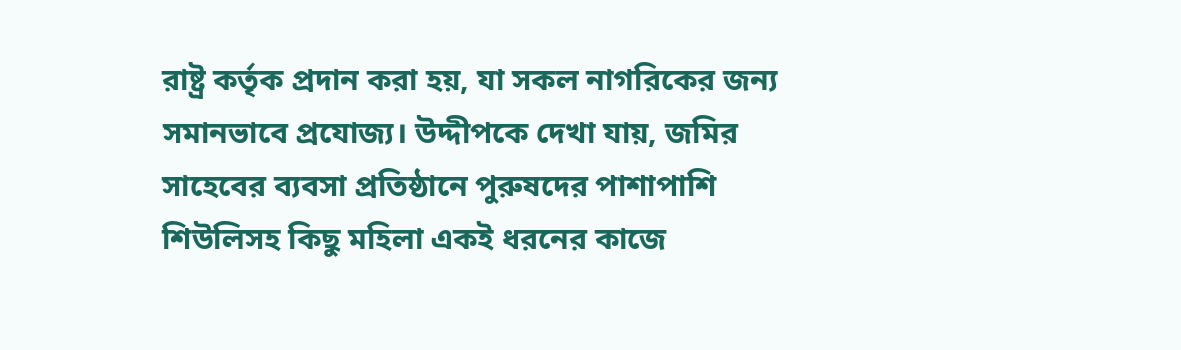রাষ্ট্র কর্তৃক প্রদান করা হয়, যা সকল নাগরিকের জন্য সমানভাবে প্রযোজ্য। উদ্দীপকে দেখা যায়, জমির সাহেবের ব্যবসা প্রতিষ্ঠানে পুরুষদের পাশাপাশি শিউলিসহ কিছু মহিলা একই ধরনের কাজে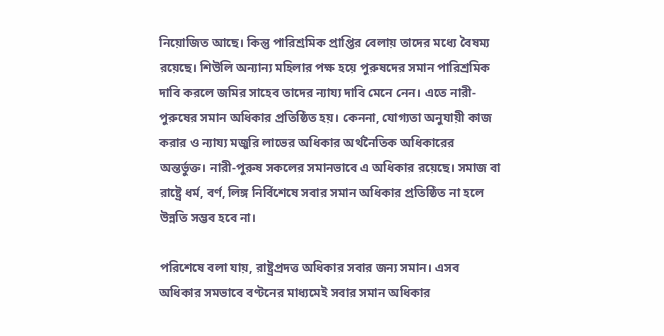নিয়োজিত আছে। কিন্তু পারিশ্রমিক প্রাপ্তির বেলায় তাদের মধ্যে বৈষম্য রয়েছে। শিউলি অন্যান্য মহিলার পক্ষ হয়ে পুরুষদের সমান পারিশ্রমিক দাবি করলে জমির সাহেব তাদের ন্যায্য দাবি মেনে নেন। এতে নারী-পুরুষের সমান অধিকার প্রতিষ্ঠিত হয়। কেননা, যোগ্যতা অনুযায়ী কাজ করার ও ন্যায্য মজুরি লাভের অধিকার অর্থনৈতিক অধিকারের অন্তর্ভুক্ত। নারী-পুরুষ সকলের সমানভাবে এ অধিকার রয়েছে। সমাজ বা রাষ্ট্রে ধর্ম, বর্ণ, লিঙ্গ নির্বিশেষে সবার সমান অধিকার প্রতিষ্ঠিত না হলে উন্নতি সম্ভব হবে না।

পরিশেষে বলা যায়, রাষ্ট্রপ্রদত্ত অধিকার সবার জন্য সমান। এসব অধিকার সমভাবে বণ্টনের মাধ্যমেই সবার সমান অধিকার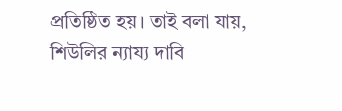প্রতিষ্ঠিত হয়। তাই বলা যায়, শিউলির ন্যায্য দাবি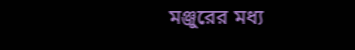মঞ্জুরের মধ্য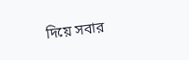দিয়ে সবার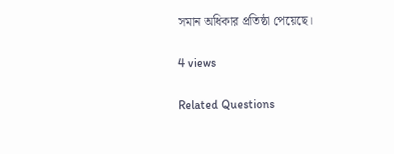সমান অধিকার প্রতিষ্ঠা পেয়েছে।

4 views

Related Questions